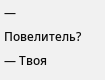— Повелитель?
— Твоя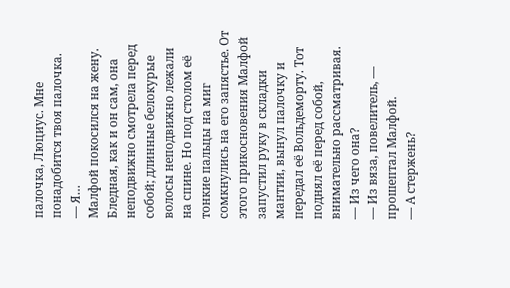палочка, Люциус. Мне понадобится твоя палочка.
— Я…
Малфой покосился на жену. Бледная, как и он сам, она неподвижно смотрела перед собой; длинные белокурые волосы неподвижно лежали на спине. Но под столом её тонкие пальцы на миг сомкнулись на его запястье. От этого прикосновения Малфой запустил руку в складки мантии, вынул палочку и передал её Вольдеморту. Тот поднял её перед собой, внимательно рассматривая.
— Из чего она?
— Из вяза, повелитель, — прошептал Малфой.
— А стержень?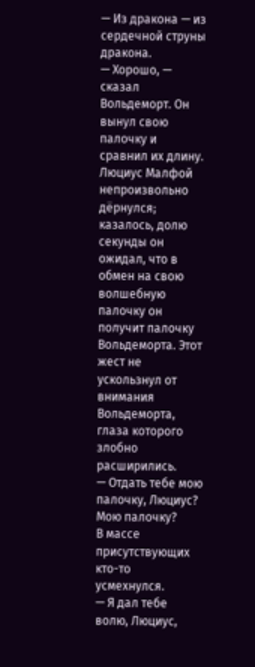— Из дракона — из сердечной струны дракона.
— Хорошо, — сказал Вольдеморт. Он вынул свою палочку и сравнил их длину. Люциус Малфой непроизвольно дёрнулся; казалось, долю секунды он ожидал, что в обмен на свою волшебную палочку он получит палочку Вольдеморта. Этот жест не ускользнул от внимания Вольдеморта, глаза которого злобно расширились.
— Отдать тебе мою палочку, Люциус? Мою палочку?
В массе присутствующих кто-то усмехнулся.
— Я дал тебе волю, Люциус,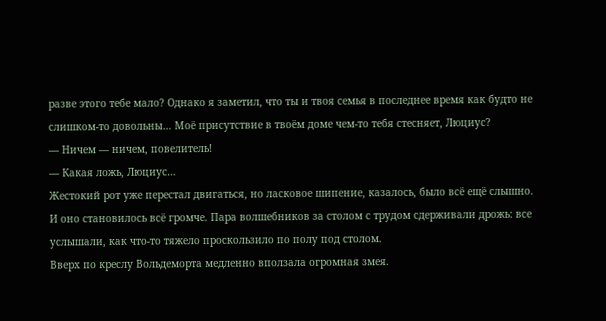разве этого тебе мало? Однако я заметил, что ты и твоя семья в последнее время как будто не слишком-то довольны… Моё присутствие в твоём доме чем-то тебя стесняет, Люциус?
— Ничем — ничем, повелитель!
— Какая ложь, Люциус…
Жестокий рот уже перестал двигаться, но ласковое шипение, казалось, было всё ещё слышно. И оно становилось всё громче. Пара волшебников за столом с трудом сдерживали дрожь: все услышали, как что-то тяжело проскользило по полу под столом.
Вверх по креслу Вольдеморта медленно вползала огромная змея.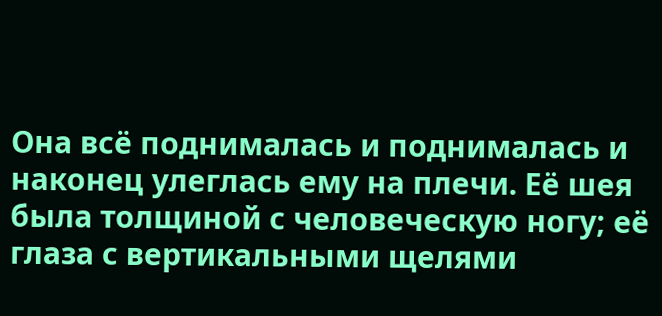Она всё поднималась и поднималась и наконец улеглась ему на плечи. Её шея была толщиной с человеческую ногу; её глаза с вертикальными щелями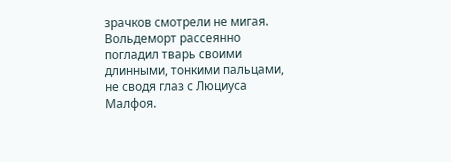зрачков смотрели не мигая. Вольдеморт рассеянно погладил тварь своими длинными, тонкими пальцами, не сводя глаз с Люциуса Малфоя.